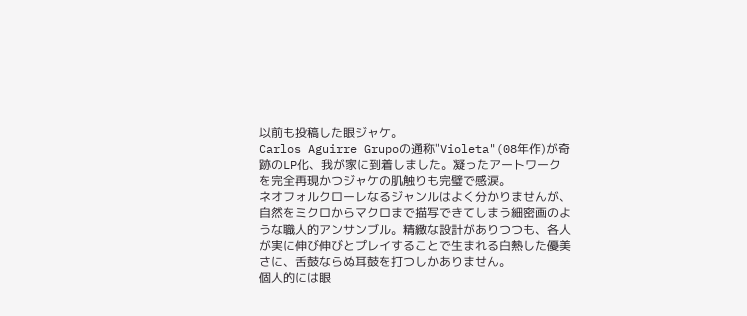以前も投稿した眼ジャケ。
Carlos Aguirre Grupoの通称"Violeta"(08年作)が奇跡のLP化、我が家に到着しました。凝ったアートワークを完全再現かつジャケの肌触りも完璧で感涙。
ネオフォルクローレなるジャンルはよく分かりませんが、自然をミクロからマクロまで描写できてしまう細密画のような職人的アンサンブル。精緻な設計がありつつも、各人が実に伸び伸びとプレイすることで生まれる白熱した優美さに、舌鼓ならぬ耳鼓を打つしかありません。
個人的には眼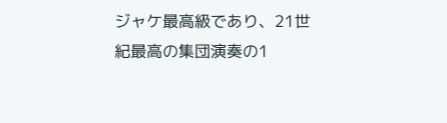ジャケ最高級であり、21世紀最高の集団演奏の1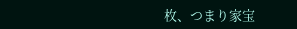枚、つまり家宝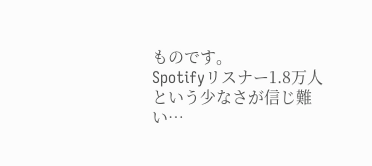ものです。
Spotifyリスナー1.8万人という少なさが信じ難い…